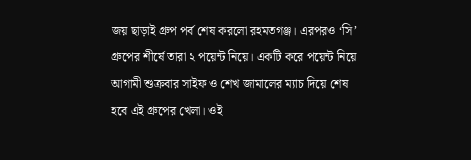জয় ছাড়াই গ্রুপ পর্ব শেষ করলো রহমতগঞ্জ। এরপরও ‘সি’ গ্রুপের শীর্ষে তারা ২ পয়েন্ট নিয়ে। একটি করে পয়েন্ট নিয়ে আগামী শুক্রবার সাইফ ও শেখ জামালের ম্যাচ দিয়ে শেষ হবে এই গ্রুপের খেলা। ওই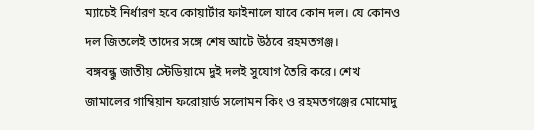ম্যাচেই নির্ধারণ হবে কোয়ার্টার ফাইনালে যাবে কোন দল। যে কোনও দল জিতলেই তাদের সঙ্গে শেষ আটে উঠবে রহমতগঞ্জ।
বঙ্গবন্ধু জাতীয় স্টেডিয়ামে দুই দলই সুযোগ তৈরি করে। শেখ জামালের গাম্বিয়ান ফরোয়ার্ড সলোমন কিং ও রহমতগঞ্জের মোমোদু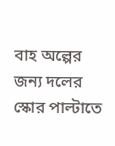বাহ অল্পের জন্য দলের স্কোর পাল্টাতে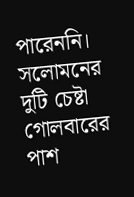পারেননি। সলোমনের দুটি চেষ্টা গোলবারের পাশ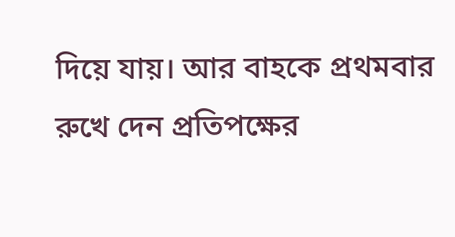দিয়ে যায়। আর বাহকে প্রথমবার রুখে দেন প্রতিপক্ষের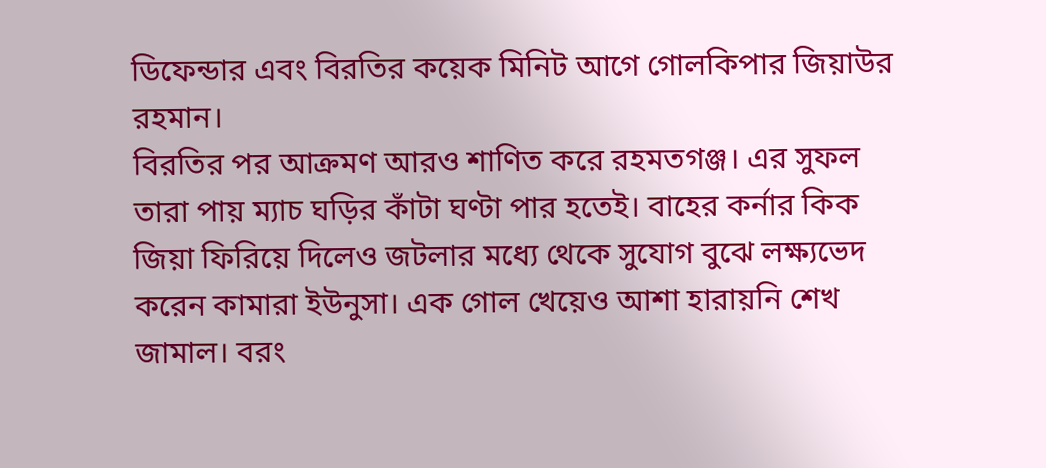ডিফেন্ডার এবং বিরতির কয়েক মিনিট আগে গোলকিপার জিয়াউর রহমান।
বিরতির পর আক্রমণ আরও শাণিত করে রহমতগঞ্জ। এর সুফল তারা পায় ম্যাচ ঘড়ির কাঁটা ঘণ্টা পার হতেই। বাহের কর্নার কিক জিয়া ফিরিয়ে দিলেও জটলার মধ্যে থেকে সুযোগ বুঝে লক্ষ্যভেদ করেন কামারা ইউনুসা। এক গোল খেয়েও আশা হারায়নি শেখ জামাল। বরং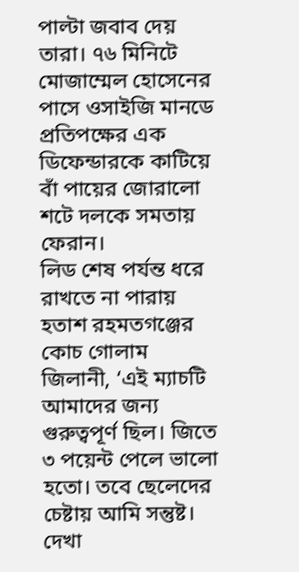পাল্টা জবাব দেয় তারা। ৭৬ মিনিটে মোজাম্মেল হোসেনের পাসে ওসাইজি মানডে প্রতিপক্ষের এক ডিফেন্ডারকে কাটিয়ে বাঁ পায়ের জোরালো শটে দলকে সমতায় ফেরান।
লিড শেষ পর্যন্ত ধরে রাখতে না পারায় হতাশ রহমতগঞ্জের কোচ গোলাম জিলানী, ‘এই ম্যাচটি আমাদের জন্য গুরুত্বপূর্ণ ছিল। জিতে ৩ পয়েন্ট পেলে ভালো হতো। তবে ছেলেদের চেষ্টায় আমি সন্তুষ্ট। দেখা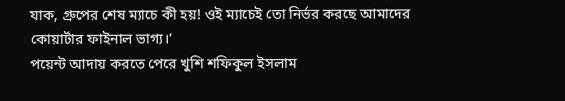যাক, গ্রুপের শেষ ম্যাচে কী হয়! ওই ম্যাচেই তো নির্ভর করছে আমাদের কোয়ার্টার ফাইনাল ভাগ্য।’
পয়েন্ট আদায় করতে পেরে খুশি শফিকুল ইসলাম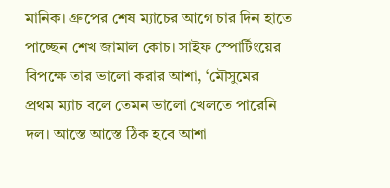মানিক। গ্রুপের শেষ ম্যাচের আগে চার দিন হাতে পাচ্ছেন শেখ জামাল কোচ। সাইফ স্পোর্টিংয়ের বিপক্ষে তার ভালো করার আশা, ‘মৌসুমের প্রথম ম্যাচ বলে তেমন ভালো খেলতে পারেনি দল। আস্তে আস্তে ঠিক হবে আশা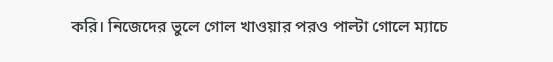করি। নিজেদের ভুলে গোল খাওয়ার পরও পাল্টা গোলে ম্যাচে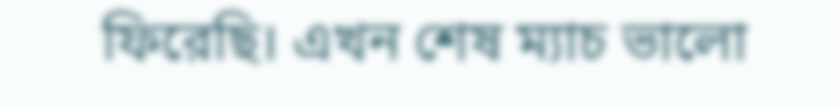ফিরেছি। এখন শেষ ম্যাচ ভালো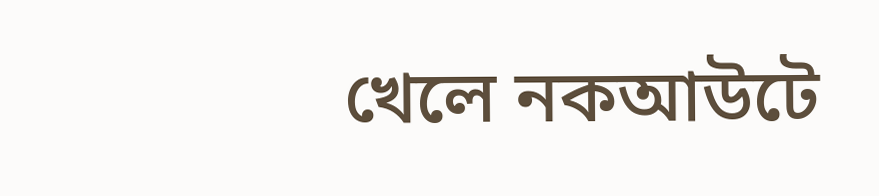খেলে নকআউটে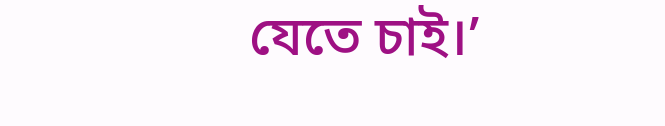যেতে চাই।’